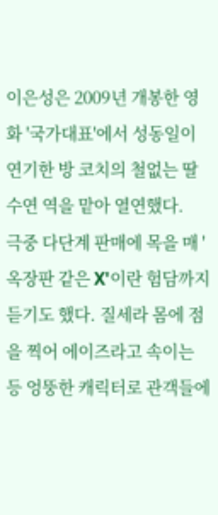이은성은 2009년 개봉한 영화 '국가대표'에서 성동일이 연기한 방 코치의 철없는 딸 수연 역을 맡아 열연했다.
극중 다단계 판매에 목을 매 '옥장판 같은 X'이란 험담까지 듣기도 했다. 질세라 몸에 점을 찍어 에이즈라고 속이는 등 엉뚱한 캐릭터로 관객들에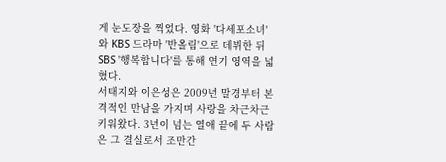게 눈도장을 찍었다. 영화 '다세포소녀'와 KBS 드라마 '반올림'으로 데뷔한 뒤 SBS '행복합니다'를 통해 연기 영역을 넓혔다.
서태지와 이은성은 2009년 말경부터 본격적인 만남을 가지며 사랑을 차근차근 키워왔다. 3년이 넘는 열애 끝에 두 사람은 그 결실로서 조만간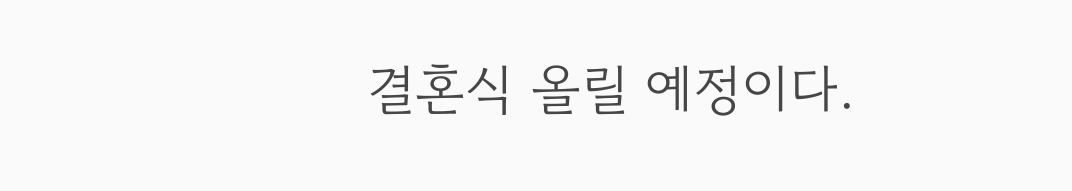결혼식 올릴 예정이다.